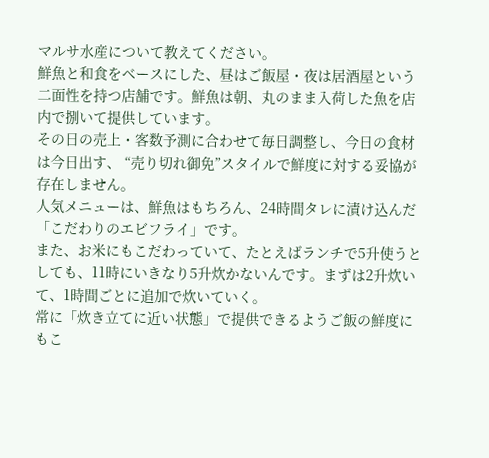マルサ水産について教えてください。
鮮魚と和食をベースにした、昼はご飯屋・夜は居酒屋という二面性を持つ店舗です。鮮魚は朝、丸のまま入荷した魚を店内で捌いて提供しています。
その日の売上・客数予測に合わせて毎日調整し、今日の食材は今日出す、 “売り切れ御免”スタイルで鮮度に対する妥協が存在しません。
人気メニューは、鮮魚はもちろん、24時間タレに漬け込んだ「こだわりのエビフライ」です。
また、お米にもこだわっていて、たとえばランチで5升使うとしても、11時にいきなり5升炊かないんです。まずは2升炊いて、1時間ごとに追加で炊いていく。
常に「炊き立てに近い状態」で提供できるようご飯の鮮度にもこ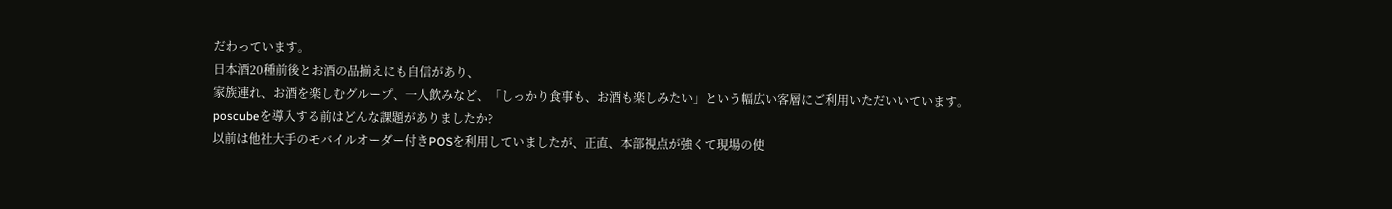だわっています。
日本酒20種前後とお酒の品揃えにも自信があり、
家族連れ、お酒を楽しむグループ、一人飲みなど、「しっかり食事も、お酒も楽しみたい」という幅広い客層にご利用いただいいています。
poscubeを導入する前はどんな課題がありましたか?
以前は他社大手のモバイルオーダー付きPOSを利用していましたが、正直、本部視点が強くて現場の使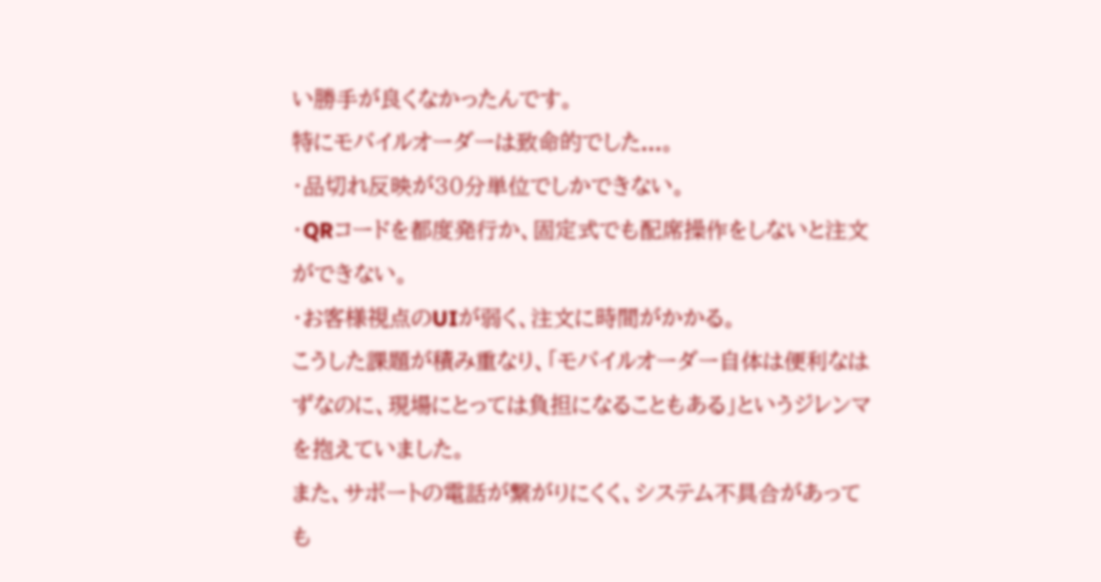い勝手が良くなかったんです。
特にモバイルオーダーは致命的でした...。
・品切れ反映が30分単位でしかできない。
・QRコードを都度発行か、固定式でも配席操作をしないと注文ができない。
・お客様視点のUIが弱く、注文に時間がかかる。
こうした課題が積み重なり、「モバイルオーダー自体は便利なはずなのに、現場にとっては負担になることもある」というジレンマを抱えていました。
また、サポートの電話が繋がりにくく、システム不具合があっても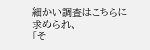細かい調査はこちらに求められ、
「そ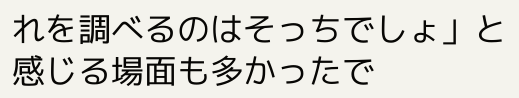れを調べるのはそっちでしょ」と感じる場面も多かったで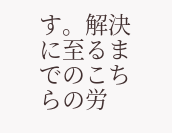す。解決に至るまでのこちらの労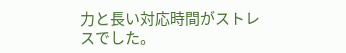力と長い対応時間がストレスでした。